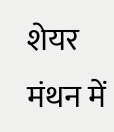शेयर मंथन में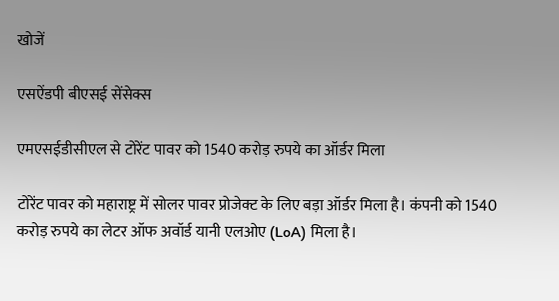खोजें

एसऐंडपी बीएसई सेंसेक्स

एमएसईडीसीएल से टोरेंट पावर को 1540 करोड़ रुपये का ऑर्डर मिला

टोरेंट पावर को महाराष्ट्र में सोलर पावर प्रोजेक्ट के लिए बड़ा ऑर्डर मिला है। कंपनी को 1540 करोड़ रुपये का लेटर ऑफ अवॉर्ड यानी एलओए (LoA) मिला है।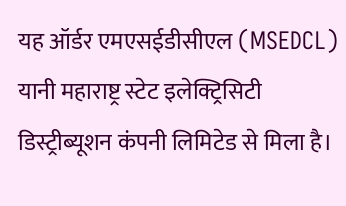यह ऑर्डर एमएसईडीसीएल (MSEDCL) यानी महाराष्ट्र स्टेट इलेक्ट्रिसिटी डिस्ट्रीब्यूशन कंपनी लिमिटेड से मिला है।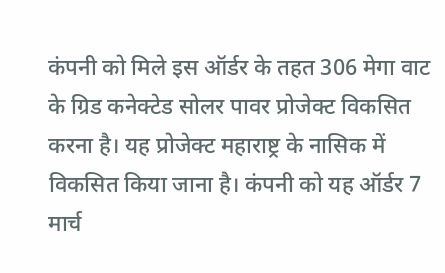कंपनी को मिले इस ऑर्डर के तहत 306 मेगा वाट के ग्रिड कनेक्टेड सोलर पावर प्रोजेक्ट विकसित करना है। यह प्रोजेक्ट महाराष्ट्र के नासिक में विकसित किया जाना है। कंपनी को यह ऑर्डर 7 मार्च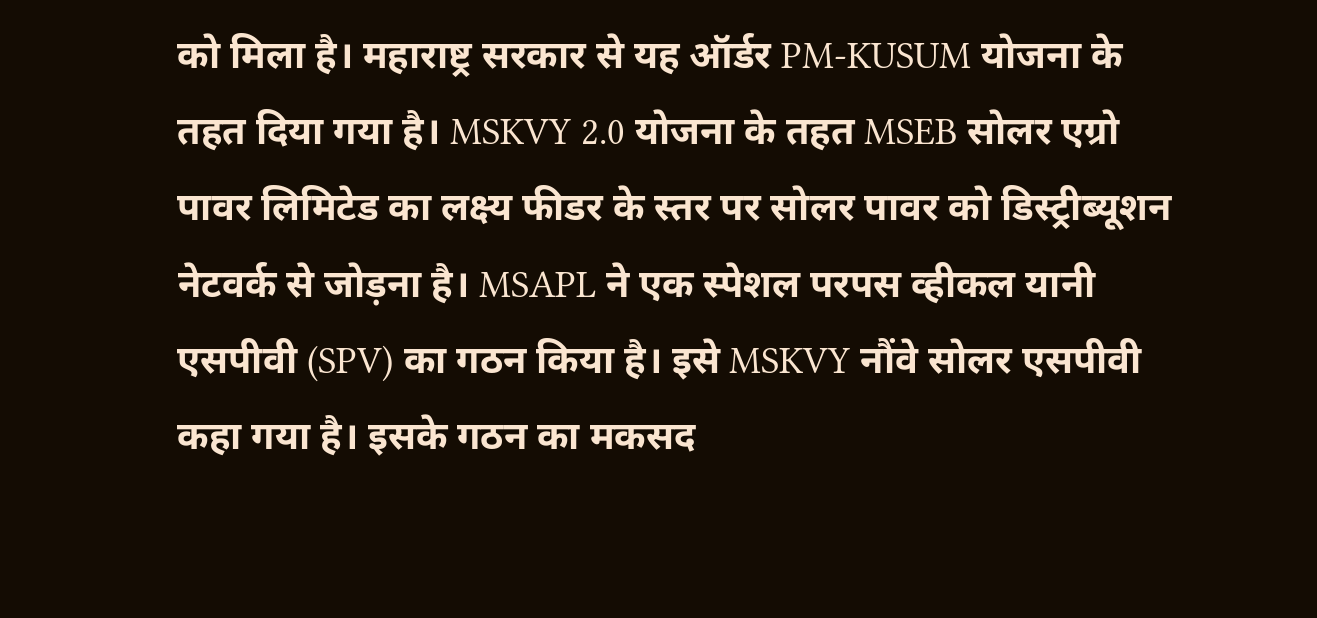को मिला है। महाराष्ट्र सरकार से यह ऑर्डर PM-KUSUM योजना के तहत दिया गया है। MSKVY 2.0 योजना के तहत MSEB सोलर एग्रो पावर लिमिटेड का लक्ष्य फीडर के स्तर पर सोलर पावर को डिस्ट्रीब्यूशन नेटवर्क से जोड़ना है। MSAPL ने एक स्पेशल परपस व्हीकल यानी एसपीवी (SPV) का गठन किया है। इसे MSKVY नौंवे सोलर एसपीवी कहा गया है। इसके गठन का मकसद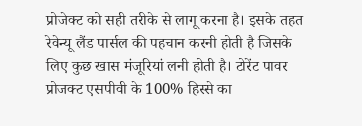प्रोजेक्ट को सही तरीके से लागू करना है। इसके तहत रेवेन्यू लैंड पार्सल की पहचान करनी होती है जिसके लिए कुछ खास मंजूरियां लनी होती है। टोरेंट पावर प्रोजक्ट एसपीवी के 100% हिस्से का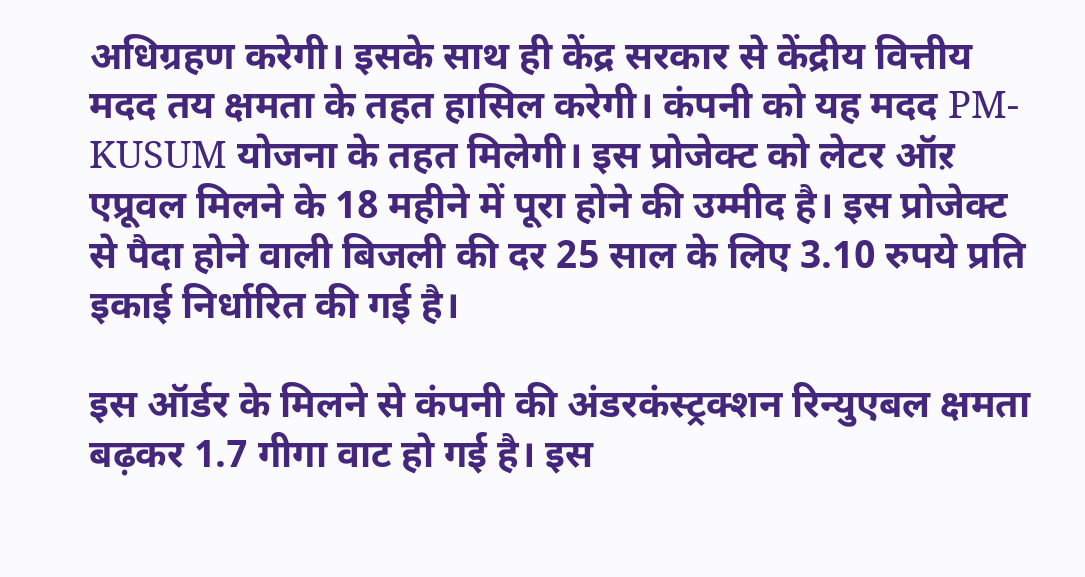अधिग्रहण करेगी। इसके साथ ही केंद्र सरकार से केंद्रीय वित्तीय मदद तय क्षमता के तहत हासिल करेगी। कंपनी को यह मदद PM-KUSUM योजना के तहत मिलेगी। इस प्रोजेक्ट को लेटर ऑऱ एप्रूवल मिलने के 18 महीने में पूरा होने की उम्मीद है। इस प्रोजेक्ट से पैदा होने वाली बिजली की दर 25 साल के लिए 3.10 रुपये प्रति इकाई निर्धारित की गई है।

इस ऑर्डर के मिलने से कंपनी की अंडरकंस्ट्रक्शन रिन्युएबल क्षमता बढ़कर 1.7 गीगा वाट हो गई है। इस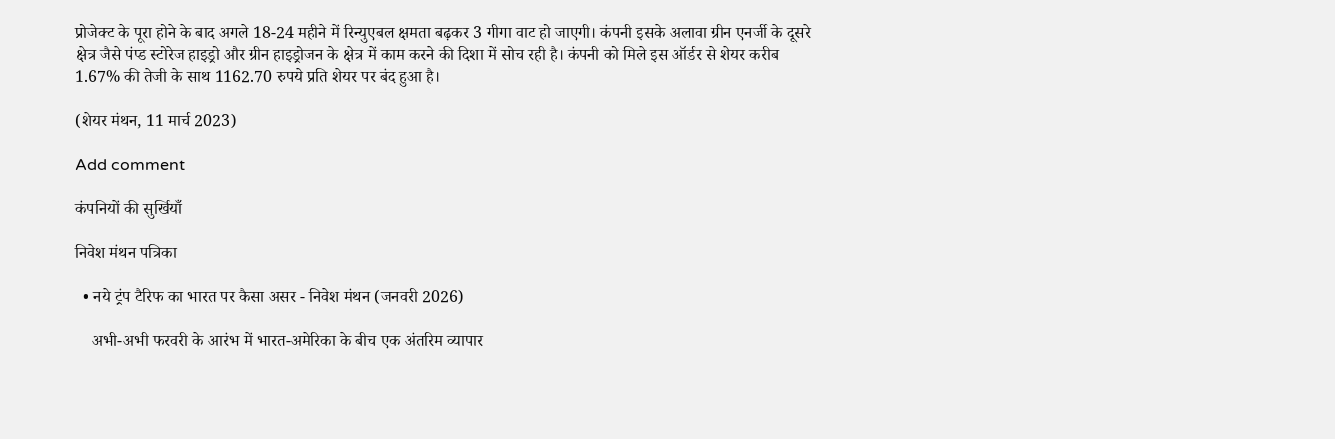प्रोजेक्ट के पूरा होने के बाद अगले 18-24 महीने में रिन्युएबल क्षमता बढ़कर 3 गीगा वाट हो जाएगी। कंपनी इसके अलावा ग्रीन एनर्जी के दूसरे क्षेत्र जैसे पंप्ड स्टोरेज हाइड्रो और ग्रीन हाइड्रोजन के क्षेत्र में काम करने की दिशा में सोच रही है। कंपनी को मिले इस ऑर्डर से शेयर करीब 1.67% की तेजी के साथ 1162.70 रुपये प्रति शेयर पर बंद हुआ है।

(शेयर मंथन, 11 मार्च 2023)

Add comment

कंपनियों की सुर्खियाँ

निवेश मंथन पत्रिका

  • नये ट्रंप टैरिफ का भारत पर कैसा असर - निवेश मंथन (जनवरी 2026)

    अभी-अभी फरवरी के आरंभ में भारत-अमेरिका के बीच एक अंतरिम व्यापार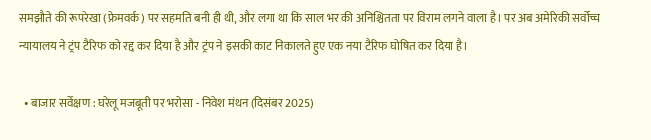समझौते की रूपरेखा (फ्रेमवर्क) पर सहमति बनी ही थी, और लगा था कि साल भर की अनिश्चितता पर विराम लगने वाला है। पर अब अमेरिकी सर्वोच्च न्यायालय ने ट्रंप टैरिफ को रद्द कर दिया है और ट्रंप ने इसकी काट निकालते हुए एक नया टैरिफ घोषित कर दिया है।

  • बाजार सर्वेक्षण : घरेलू मजबूती पर भरोसा - निवेश मंथन (दिसंबर 2025)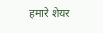हमारे शेयर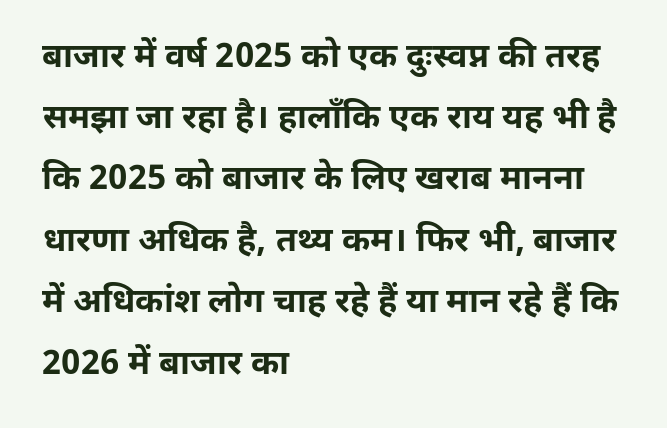बाजार में वर्ष 2025 को एक दुःस्वप्न की तरह समझा जा रहा है। हालाँकि एक राय यह भी है कि 2025 को बाजार के लिए खराब मानना धारणा अधिक है, तथ्य कम। फिर भी, बाजार में अधिकांश लोग चाह रहे हैं या मान रहे हैं कि 2026 में बाजार का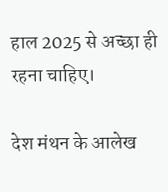हाल 2025 से अच्छा ही रहना चाहिए।

देश मंथन के आलेख